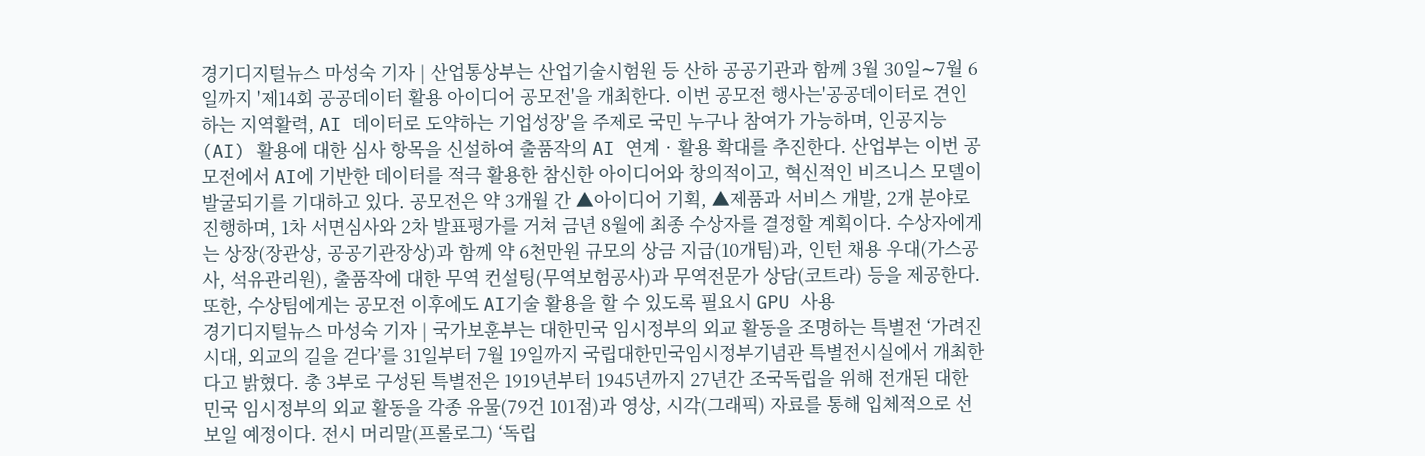경기디지털뉴스 마성숙 기자 | 산업통상부는 산업기술시험원 등 산하 공공기관과 함께 3월 30일∼7월 6일까지 '제14회 공공데이터 활용 아이디어 공모전'을 개최한다. 이번 공모전 행사는'공공데이터로 견인하는 지역활력, AI 데이터로 도약하는 기업성장'을 주제로 국민 누구나 참여가 가능하며, 인공지능(AI) 활용에 대한 심사 항목을 신설하여 출품작의 AI 연계‧활용 확대를 추진한다. 산업부는 이번 공모전에서 AI에 기반한 데이터를 적극 활용한 참신한 아이디어와 창의적이고, 혁신적인 비즈니스 모델이 발굴되기를 기대하고 있다. 공모전은 약 3개월 간 ▲아이디어 기획, ▲제품과 서비스 개발, 2개 분야로 진행하며, 1차 서면심사와 2차 발표평가를 거쳐 금년 8월에 최종 수상자를 결정할 계획이다. 수상자에게는 상장(장관상, 공공기관장상)과 함께 약 6천만원 규모의 상금 지급(10개팀)과, 인턴 채용 우대(가스공사, 석유관리원), 출품작에 대한 무역 컨설팅(무역보험공사)과 무역전문가 상담(코트라) 등을 제공한다. 또한, 수상팀에게는 공모전 이후에도 AI기술 활용을 할 수 있도록 필요시 GPU 사용
경기디지털뉴스 마성숙 기자 | 국가보훈부는 대한민국 임시정부의 외교 활동을 조명하는 특별전 ‘가려진 시대, 외교의 길을 걷다’를 31일부터 7월 19일까지 국립대한민국임시정부기념관 특별전시실에서 개최한다고 밝혔다. 총 3부로 구성된 특별전은 1919년부터 1945년까지 27년간 조국독립을 위해 전개된 대한민국 임시정부의 외교 활동을 각종 유물(79건 101점)과 영상, 시각(그래픽) 자료를 통해 입체적으로 선보일 예정이다. 전시 머리말(프롤로그) ‘독립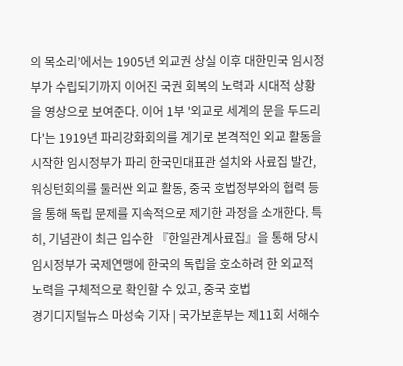의 목소리’에서는 1905년 외교권 상실 이후 대한민국 임시정부가 수립되기까지 이어진 국권 회복의 노력과 시대적 상황을 영상으로 보여준다. 이어 1부 '외교로 세계의 문을 두드리다'는 1919년 파리강화회의를 계기로 본격적인 외교 활동을 시작한 임시정부가 파리 한국민대표관 설치와 사료집 발간, 워싱턴회의를 둘러싼 외교 활동, 중국 호법정부와의 협력 등을 통해 독립 문제를 지속적으로 제기한 과정을 소개한다. 특히, 기념관이 최근 입수한 『한일관계사료집』을 통해 당시 임시정부가 국제연맹에 한국의 독립을 호소하려 한 외교적 노력을 구체적으로 확인할 수 있고, 중국 호법
경기디지털뉴스 마성숙 기자 | 국가보훈부는 제11회 서해수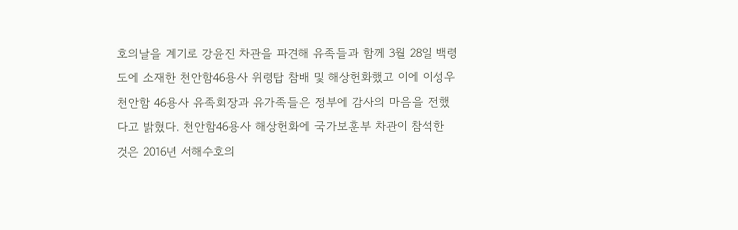호의날을 계기로 강윤진 차관을 파견해 유족들과 함께 3월 28일 백령도에 소재한 천안함46용사 위령탑 참배 및 해상헌화했고 이에 이성우 천안함 46용사 유족회장과 유가족들은 정부에 감사의 마음을 전했다고 밝혔다. 천안함46용사 해상헌화에 국가보훈부 차관이 참석한 것은 2016년 서해수호의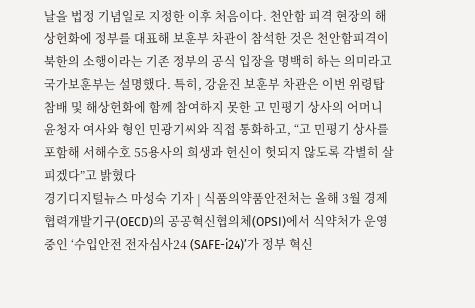날을 법정 기념일로 지정한 이후 처음이다. 천안함 피격 현장의 해상헌화에 정부를 대표해 보훈부 차관이 참석한 것은 천안함피격이 북한의 소행이라는 기존 정부의 공식 입장을 명백히 하는 의미라고 국가보훈부는 설명했다. 특히, 강윤진 보훈부 차관은 이번 위령탑 참배 및 해상헌화에 함께 참여하지 못한 고 민평기 상사의 어머니 윤청자 여사와 형인 민광기씨와 직접 통화하고, “고 민평기 상사를 포함해 서해수호 55용사의 희생과 헌신이 헛되지 않도록 각별히 살피겠다”고 밝혔다
경기디지털뉴스 마성숙 기자 | 식품의약품안전처는 올해 3월 경제협력개발기구(OECD)의 공공혁신협의체(OPSI)에서 식약처가 운영 중인 ‘수입안전 전자심사24 (SAFE-i24)’가 정부 혁신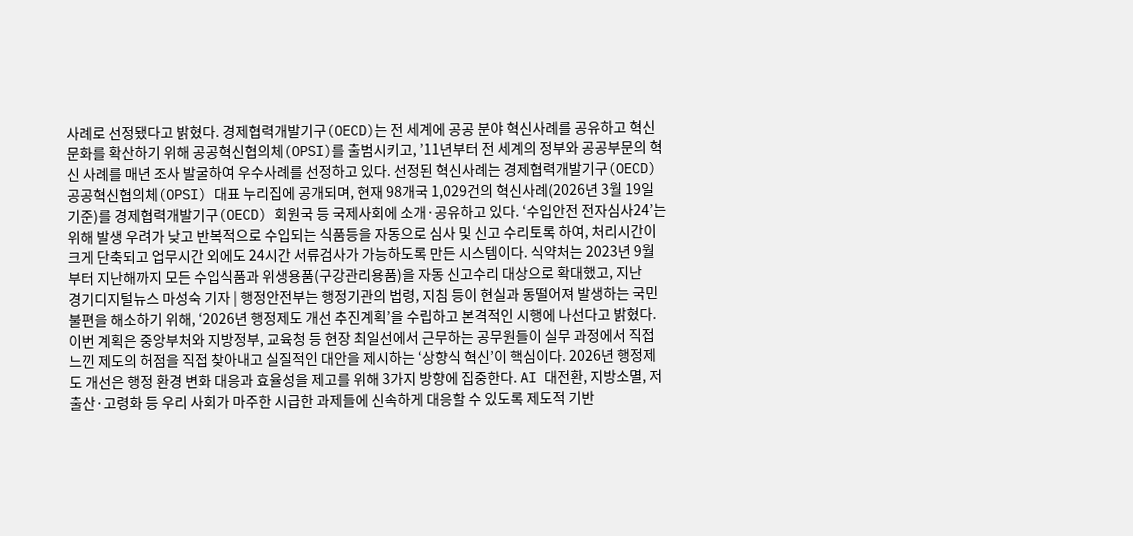사례로 선정됐다고 밝혔다. 경제협력개발기구(OECD)는 전 세계에 공공 분야 혁신사례를 공유하고 혁신문화를 확산하기 위해 공공혁신협의체(OPSI)를 출범시키고, ’11년부터 전 세계의 정부와 공공부문의 혁신 사례를 매년 조사 발굴하여 우수사례를 선정하고 있다. 선정된 혁신사례는 경제협력개발기구(OECD) 공공혁신협의체(OPSI) 대표 누리집에 공개되며, 현재 98개국 1,029건의 혁신사례(2026년 3월 19일 기준)를 경제협력개발기구(OECD) 회원국 등 국제사회에 소개·공유하고 있다. ‘수입안전 전자심사24’는 위해 발생 우려가 낮고 반복적으로 수입되는 식품등을 자동으로 심사 및 신고 수리토록 하여, 처리시간이 크게 단축되고 업무시간 외에도 24시간 서류검사가 가능하도록 만든 시스템이다. 식약처는 2023년 9월부터 지난해까지 모든 수입식품과 위생용품(구강관리용품)을 자동 신고수리 대상으로 확대했고, 지난
경기디지털뉴스 마성숙 기자 | 행정안전부는 행정기관의 법령, 지침 등이 현실과 동떨어져 발생하는 국민 불편을 해소하기 위해, ‘2026년 행정제도 개선 추진계획’을 수립하고 본격적인 시행에 나선다고 밝혔다. 이번 계획은 중앙부처와 지방정부, 교육청 등 현장 최일선에서 근무하는 공무원들이 실무 과정에서 직접 느낀 제도의 허점을 직접 찾아내고 실질적인 대안을 제시하는 ‘상향식 혁신’이 핵심이다. 2026년 행정제도 개선은 행정 환경 변화 대응과 효율성을 제고를 위해 3가지 방향에 집중한다. AI 대전환, 지방소멸, 저출산·고령화 등 우리 사회가 마주한 시급한 과제들에 신속하게 대응할 수 있도록 제도적 기반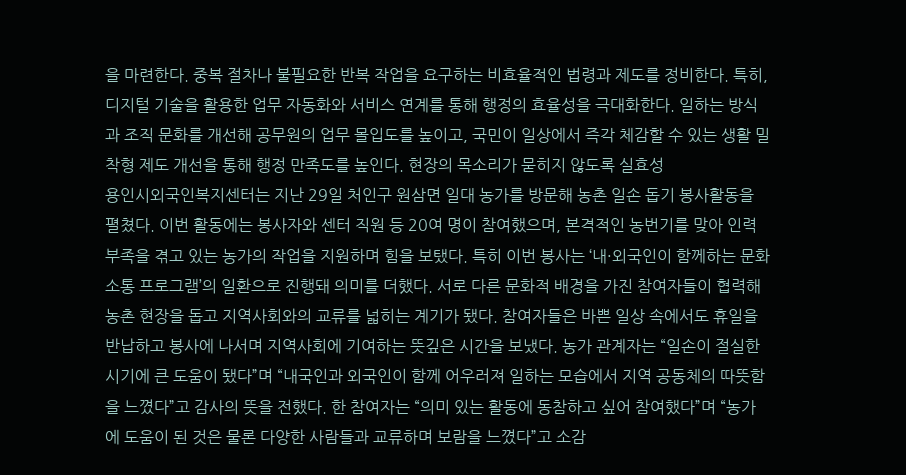을 마련한다. 중복 절차나 불필요한 반복 작업을 요구하는 비효율적인 법령과 제도를 정비한다. 특히, 디지털 기술을 활용한 업무 자동화와 서비스 연계를 통해 행정의 효율성을 극대화한다. 일하는 방식과 조직 문화를 개선해 공무원의 업무 몰입도를 높이고, 국민이 일상에서 즉각 체감할 수 있는 생활 밀착형 제도 개선을 통해 행정 만족도를 높인다. 현장의 목소리가 묻히지 않도록 실효성
용인시외국인복지센터는 지난 29일 처인구 원삼면 일대 농가를 방문해 농촌 일손 돕기 봉사활동을 펼쳤다. 이번 활동에는 봉사자와 센터 직원 등 20여 명이 참여했으며, 본격적인 농번기를 맞아 인력 부족을 겪고 있는 농가의 작업을 지원하며 힘을 보탰다. 특히 이번 봉사는 ‘내·외국인이 함께하는 문화소통 프로그램’의 일환으로 진행돼 의미를 더했다. 서로 다른 문화적 배경을 가진 참여자들이 협력해 농촌 현장을 돕고 지역사회와의 교류를 넓히는 계기가 됐다. 참여자들은 바쁜 일상 속에서도 휴일을 반납하고 봉사에 나서며 지역사회에 기여하는 뜻깊은 시간을 보냈다. 농가 관계자는 “일손이 절실한 시기에 큰 도움이 됐다”며 “내국인과 외국인이 함께 어우러져 일하는 모습에서 지역 공동체의 따뜻함을 느꼈다”고 감사의 뜻을 전했다. 한 참여자는 “의미 있는 활동에 동참하고 싶어 참여했다”며 “농가에 도움이 된 것은 물론 다양한 사람들과 교류하며 보람을 느꼈다”고 소감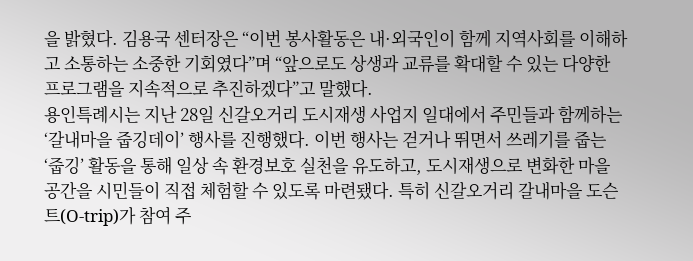을 밝혔다. 김용국 센터장은 “이번 봉사활동은 내·외국인이 함께 지역사회를 이해하고 소통하는 소중한 기회였다”며 “앞으로도 상생과 교류를 확대할 수 있는 다양한 프로그램을 지속적으로 추진하겠다”고 말했다.
용인특례시는 지난 28일 신갈오거리 도시재생 사업지 일대에서 주민들과 함께하는 ‘갈내마을 줍깅데이’ 행사를 진행했다. 이번 행사는 걷거나 뛰면서 쓰레기를 줍는 ‘줍깅’ 활동을 통해 일상 속 환경보호 실천을 유도하고, 도시재생으로 변화한 마을 공간을 시민들이 직접 체험할 수 있도록 마련됐다. 특히 신갈오거리 갈내마을 도슨트(O-trip)가 참여 주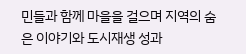민들과 함께 마을을 걸으며 지역의 숨은 이야기와 도시재생 성과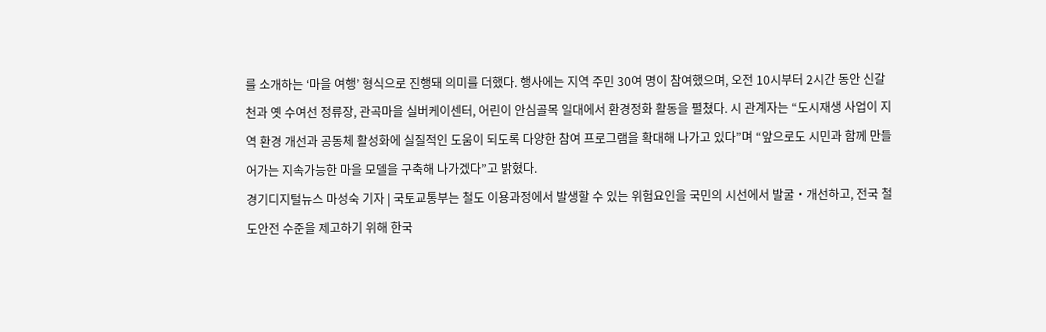를 소개하는 ‘마을 여행’ 형식으로 진행돼 의미를 더했다. 행사에는 지역 주민 30여 명이 참여했으며, 오전 10시부터 2시간 동안 신갈천과 옛 수여선 정류장, 관곡마을 실버케이센터, 어린이 안심골목 일대에서 환경정화 활동을 펼쳤다. 시 관계자는 “도시재생 사업이 지역 환경 개선과 공동체 활성화에 실질적인 도움이 되도록 다양한 참여 프로그램을 확대해 나가고 있다”며 “앞으로도 시민과 함께 만들어가는 지속가능한 마을 모델을 구축해 나가겠다”고 밝혔다.
경기디지털뉴스 마성숙 기자 | 국토교통부는 철도 이용과정에서 발생할 수 있는 위험요인을 국민의 시선에서 발굴‧개선하고, 전국 철도안전 수준을 제고하기 위해 한국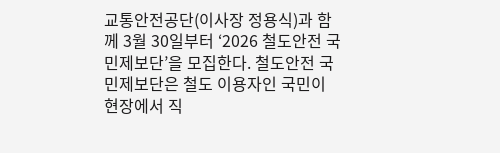교통안전공단(이사장 정용식)과 함께 3월 30일부터 ‘2026 철도안전 국민제보단’을 모집한다. 철도안전 국민제보단은 철도 이용자인 국민이 현장에서 직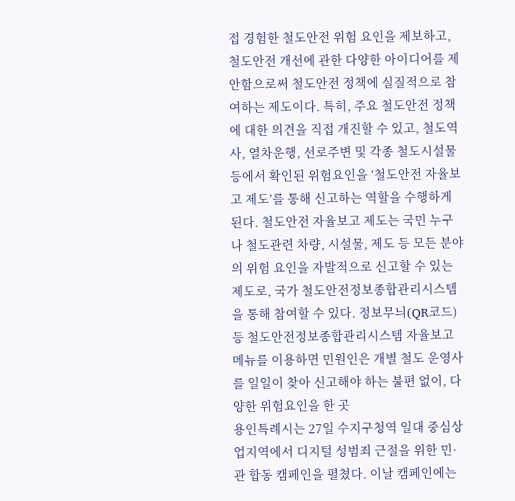접 경험한 철도안전 위험 요인을 제보하고, 철도안전 개선에 관한 다양한 아이디어를 제안함으로써 철도안전 정책에 실질적으로 참여하는 제도이다. 특히, 주요 철도안전 정책에 대한 의견을 직접 개진할 수 있고, 철도역사, 열차운행, 선로주변 및 각종 철도시설물 등에서 확인된 위험요인을 ‘철도안전 자율보고 제도’를 통해 신고하는 역할을 수행하게 된다. 철도안전 자율보고 제도는 국민 누구나 철도관련 차량, 시설물, 제도 등 모든 분야의 위험 요인을 자발적으로 신고할 수 있는 제도로, 국가 철도안전정보종합관리시스템을 통해 참여할 수 있다. 정보무늬(QR코드) 등 철도안전정보종합관리시스템 자율보고 메뉴를 이용하면 민원인은 개별 철도 운영사를 일일이 찾아 신고해야 하는 불편 없이, 다양한 위험요인을 한 곳
용인특례시는 27일 수지구청역 일대 중심상업지역에서 디지털 성범죄 근절을 위한 민·관 합동 캠페인을 펼쳤다. 이날 캠페인에는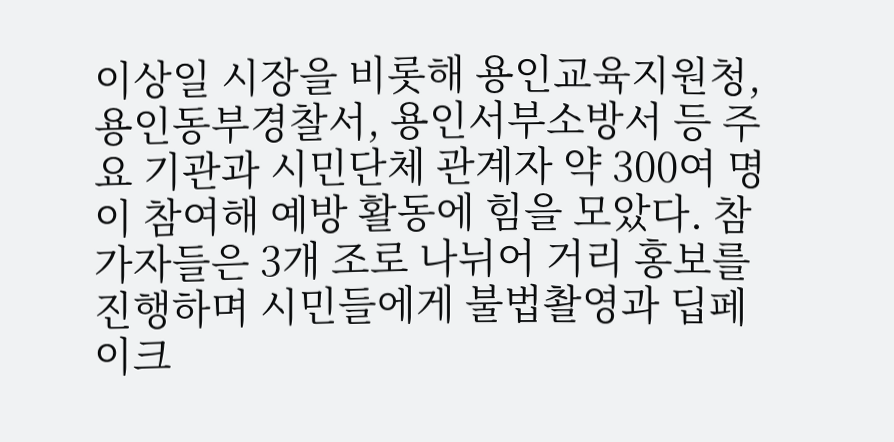이상일 시장을 비롯해 용인교육지원청, 용인동부경찰서, 용인서부소방서 등 주요 기관과 시민단체 관계자 약 300여 명이 참여해 예방 활동에 힘을 모았다. 참가자들은 3개 조로 나뉘어 거리 홍보를 진행하며 시민들에게 불법촬영과 딥페이크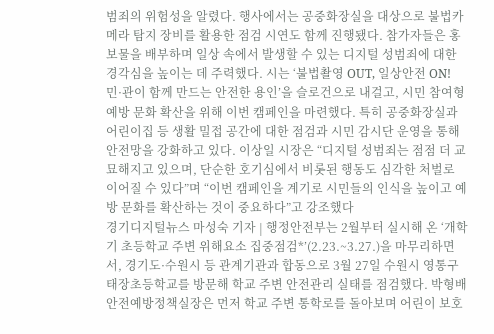범죄의 위험성을 알렸다. 행사에서는 공중화장실을 대상으로 불법카메라 탐지 장비를 활용한 점검 시연도 함께 진행됐다. 참가자들은 홍보물을 배부하며 일상 속에서 발생할 수 있는 디지털 성범죄에 대한 경각심을 높이는 데 주력했다. 시는 ‘불법촬영 OUT, 일상안전 ON! 민·관이 함께 만드는 안전한 용인’을 슬로건으로 내걸고, 시민 참여형 예방 문화 확산을 위해 이번 캠페인을 마련했다. 특히 공중화장실과 어린이집 등 생활 밀접 공간에 대한 점검과 시민 감시단 운영을 통해 안전망을 강화하고 있다. 이상일 시장은 “디지털 성범죄는 점점 더 교묘해지고 있으며, 단순한 호기심에서 비롯된 행동도 심각한 처벌로 이어질 수 있다”며 “이번 캠페인을 계기로 시민들의 인식을 높이고 예방 문화를 확산하는 것이 중요하다”고 강조했다
경기디지털뉴스 마성숙 기자 | 행정안전부는 2월부터 실시해 온 ‘개학기 초등학교 주변 위해요소 집중점검*’(2.23.~3.27.)을 마무리하면서, 경기도·수원시 등 관계기관과 합동으로 3월 27일 수원시 영통구 태장초등학교를 방문해 학교 주변 안전관리 실태를 점검했다. 박형배 안전예방정책실장은 먼저 학교 주변 통학로를 돌아보며 어린이 보호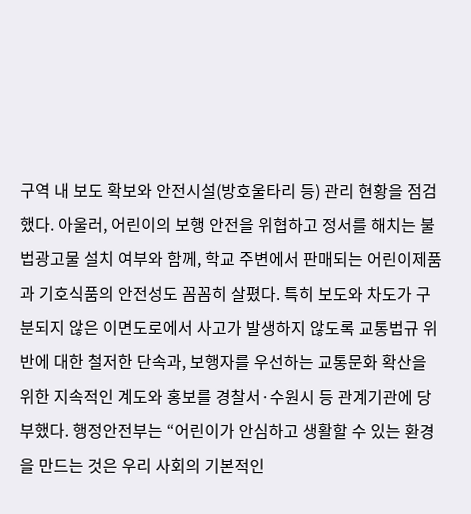구역 내 보도 확보와 안전시설(방호울타리 등) 관리 현황을 점검했다. 아울러, 어린이의 보행 안전을 위협하고 정서를 해치는 불법광고물 설치 여부와 함께, 학교 주변에서 판매되는 어린이제품과 기호식품의 안전성도 꼼꼼히 살폈다. 특히 보도와 차도가 구분되지 않은 이면도로에서 사고가 발생하지 않도록 교통법규 위반에 대한 철저한 단속과, 보행자를 우선하는 교통문화 확산을 위한 지속적인 계도와 홍보를 경찰서·수원시 등 관계기관에 당부했다. 행정안전부는 “어린이가 안심하고 생활할 수 있는 환경을 만드는 것은 우리 사회의 기본적인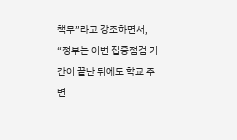책무”라고 강조하면서, “정부는 이번 집중점검 기간이 끝난 뒤에도 학교 주변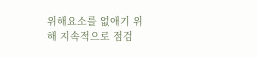위해요소를 없애기 위해 지속적으로 점검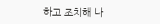하고 조치해 나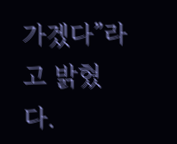가겠다”라고 밝혔다.